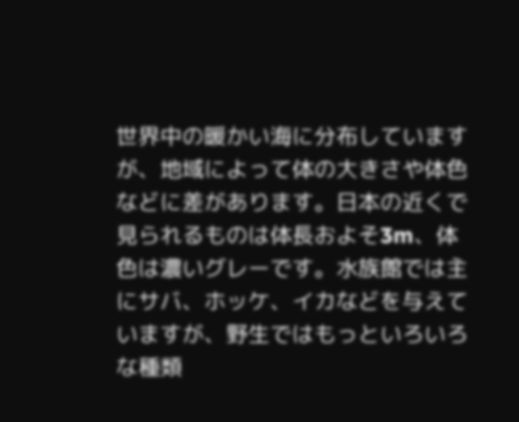世界中の暖かい海に分布していますが、地域によって体の大きさや体色などに差があります。日本の近くで見られるものは体長およそ3m、体色は濃いグレーです。水族館では主にサバ、ホッケ、イカなどを与えていますが、野生ではもっといろいろな種類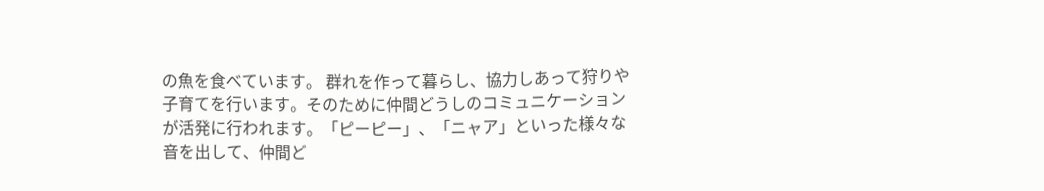の魚を食べています。 群れを作って暮らし、協力しあって狩りや子育てを行います。そのために仲間どうしのコミュニケーションが活発に行われます。「ピーピー」、「ニャア」といった様々な音を出して、仲間ど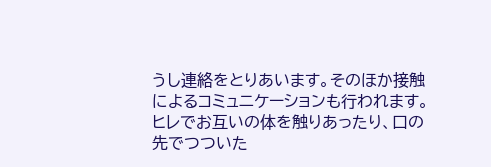うし連絡をとりあいます。そのほか接触によるコミュニケーションも行われます。ヒレでお互いの体を触りあったり、口の先でつついた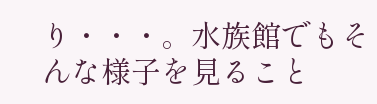り・・・。水族館でもそんな様子を見ること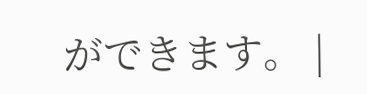ができます。 |